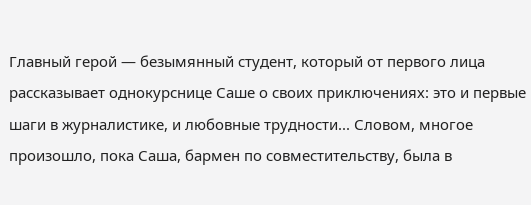Главный герой — безымянный студент, который от первого лица рассказывает однокурснице Саше о своих приключениях: это и первые шаги в журналистике, и любовные трудности... Словом, многое произошло, пока Саша, бармен по совместительству, была в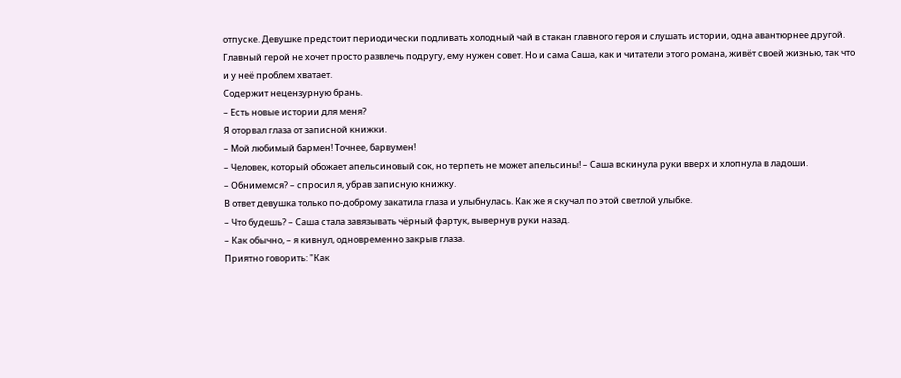отпуске. Девушке предстоит периодически подливать холодный чай в стакан главного героя и слушать истории, одна авантюрнее другой. Главный герой не хочет просто развлечь подругу, ему нужен совет. Но и сама Саша, как и читатели этого романа, живёт своей жизнью, так что и у неё проблем хватает.
Содержит нецензурную брань.
– Есть новые истории для меня?
Я оторвал глаза от записной книжки.
– Мой любимый бармен! Точнее, барвумен!
– Человек, который обожает апельсиновый сок, но терпеть не может апельсины! – Саша вскинула руки вверх и хлопнула в ладоши.
– Обнимемся? – спросил я, убрав записную книжку.
В ответ девушка только по-доброму закатила глаза и улыбнулась. Как же я скучал по этой светлой улыбке.
– Что будешь? – Саша стала завязывать чёрный фартук, вывернув руки назад.
– Как обычно, – я кивнул, одновременно закрыв глаза.
Приятно говорить: "Как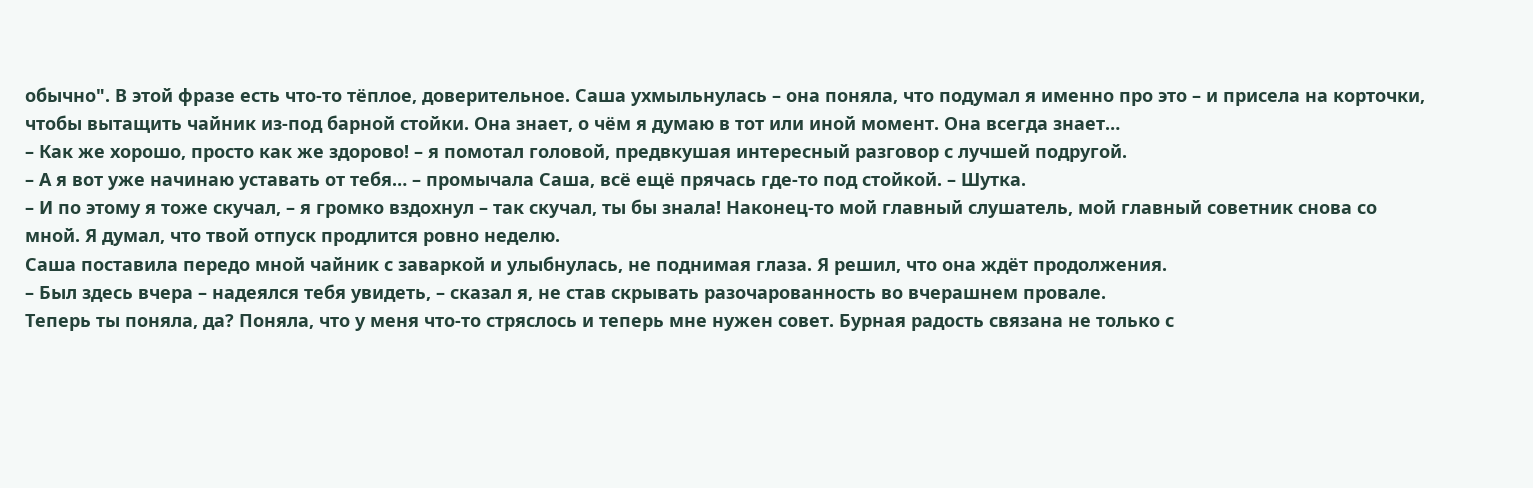обычно". В этой фразе есть что-то тёплое, доверительное. Саша ухмыльнулась – она поняла, что подумал я именно про это – и присела на корточки, чтобы вытащить чайник из-под барной стойки. Она знает, о чём я думаю в тот или иной момент. Она всегда знает…
– Как же хорошо, просто как же здорово! – я помотал головой, предвкушая интересный разговор с лучшей подругой.
– А я вот уже начинаю уставать от тебя… – промычала Саша, всё ещё прячась где-то под стойкой. – Шутка.
– И по этому я тоже скучал, – я громко вздохнул – так скучал, ты бы знала! Наконец-то мой главный слушатель, мой главный советник снова со мной. Я думал, что твой отпуск продлится ровно неделю.
Саша поставила передо мной чайник с заваркой и улыбнулась, не поднимая глаза. Я решил, что она ждёт продолжения.
– Был здесь вчера – надеялся тебя увидеть, – сказал я, не став скрывать разочарованность во вчерашнем провале.
Теперь ты поняла, да? Поняла, что у меня что-то стряслось и теперь мне нужен совет. Бурная радость связана не только с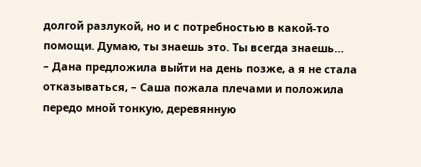долгой разлукой, но и с потребностью в какой-то помощи. Думаю, ты знаешь это. Ты всегда знаешь…
– Дана предложила выйти на день позже, а я не стала отказываться, – Саша пожала плечами и положила передо мной тонкую, деревянную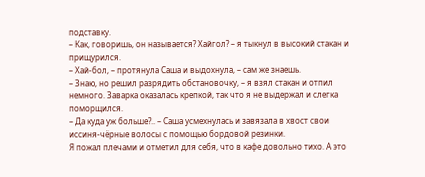подставку.
– Как, говоришь, он называется? Хайгол? – я тыкнул в высокий стакан и прищурился.
– Хай-бол, – протянула Саша и выдохнула, – сам же знаешь.
– Знаю, но решил разрядить обстановочку, – я взял стакан и отпил немного. Заварка оказалась крепкой, так что я не выдержал и слегка поморщился.
– Да куда уж больше?.. – Саша усмехнулась и завязала в хвост свои иссиня-чёрные волосы с помощью бордовой резинки.
Я пожал плечами и отметил для себя, что в кафе довольно тихо. А это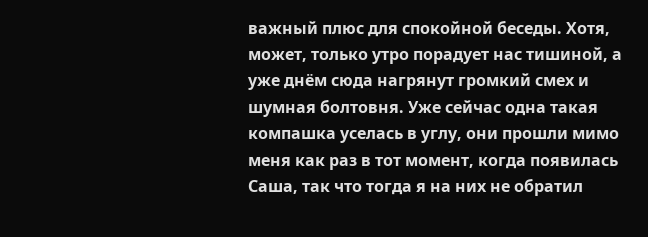важный плюс для спокойной беседы. Хотя, может, только утро порадует нас тишиной, а уже днём сюда нагрянут громкий смех и шумная болтовня. Уже сейчас одна такая компашка уселась в углу, они прошли мимо меня как раз в тот момент, когда появилась Саша, так что тогда я на них не обратил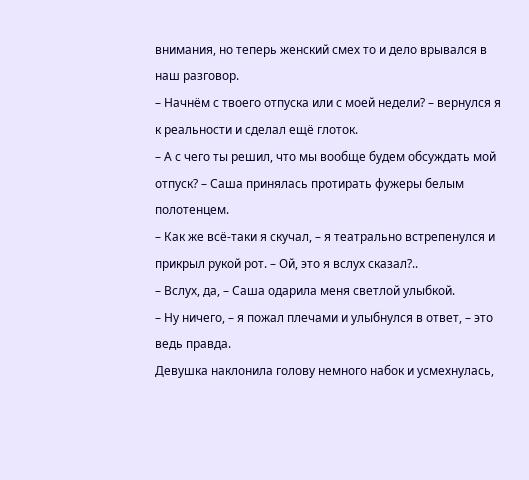внимания, но теперь женский смех то и дело врывался в наш разговор.
– Начнём с твоего отпуска или с моей недели? – вернулся я к реальности и сделал ещё глоток.
– А с чего ты решил, что мы вообще будем обсуждать мой отпуск? – Саша принялась протирать фужеры белым полотенцем.
– Как же всё-таки я скучал, – я театрально встрепенулся и прикрыл рукой рот. – Ой, это я вслух сказал?..
– Вслух, да, – Саша одарила меня светлой улыбкой.
– Ну ничего, – я пожал плечами и улыбнулся в ответ, – это ведь правда.
Девушка наклонила голову немного набок и усмехнулась,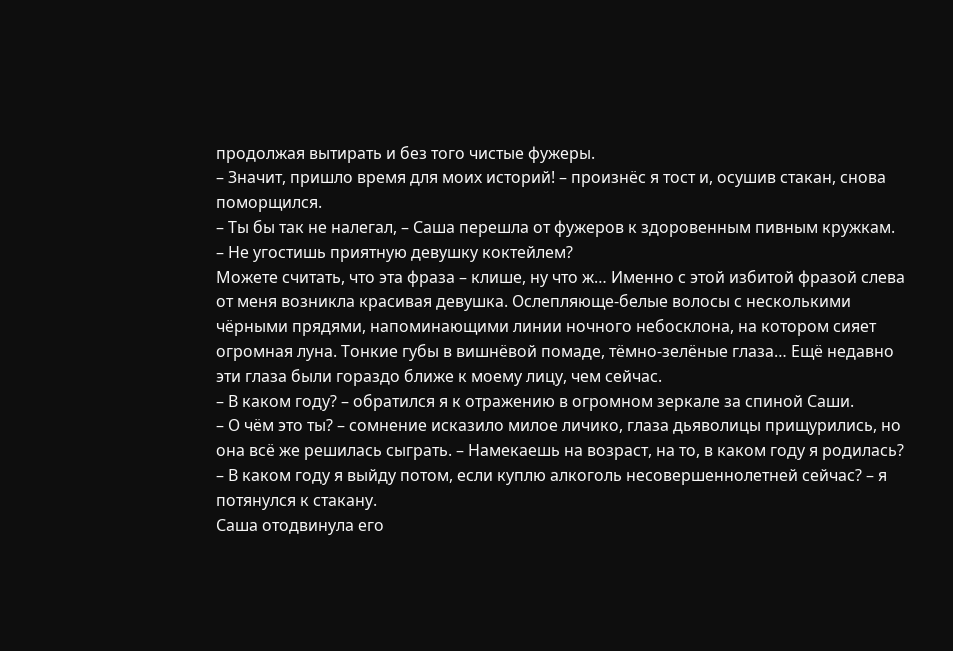продолжая вытирать и без того чистые фужеры.
– Значит, пришло время для моих историй! – произнёс я тост и, осушив стакан, снова поморщился.
– Ты бы так не налегал, – Саша перешла от фужеров к здоровенным пивным кружкам.
– Не угостишь приятную девушку коктейлем?
Можете считать, что эта фраза – клише, ну что ж… Именно с этой избитой фразой слева от меня возникла красивая девушка. Ослепляюще-белые волосы с несколькими чёрными прядями, напоминающими линии ночного небосклона, на котором сияет огромная луна. Тонкие губы в вишнёвой помаде, тёмно-зелёные глаза… Ещё недавно эти глаза были гораздо ближе к моему лицу, чем сейчас.
– В каком году? – обратился я к отражению в огромном зеркале за спиной Саши.
– О чём это ты? – сомнение исказило милое личико, глаза дьяволицы прищурились, но она всё же решилась сыграть. – Намекаешь на возраст, на то, в каком году я родилась?
– В каком году я выйду потом, если куплю алкоголь несовершеннолетней сейчас? – я потянулся к стакану.
Саша отодвинула его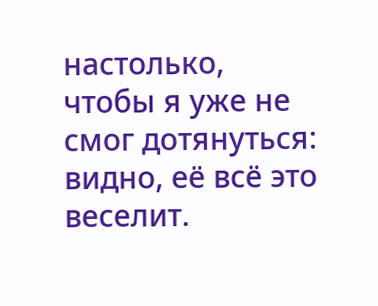настолько, чтобы я уже не смог дотянуться: видно, её всё это веселит.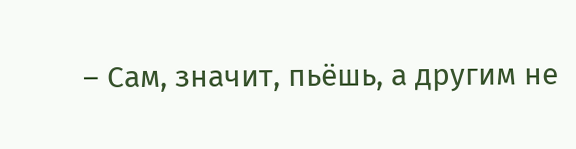– Сам, значит, пьёшь, а другим не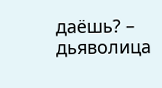даёшь? – дьяволица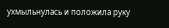ухмыльнулась и положила руку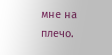мне на плечо.